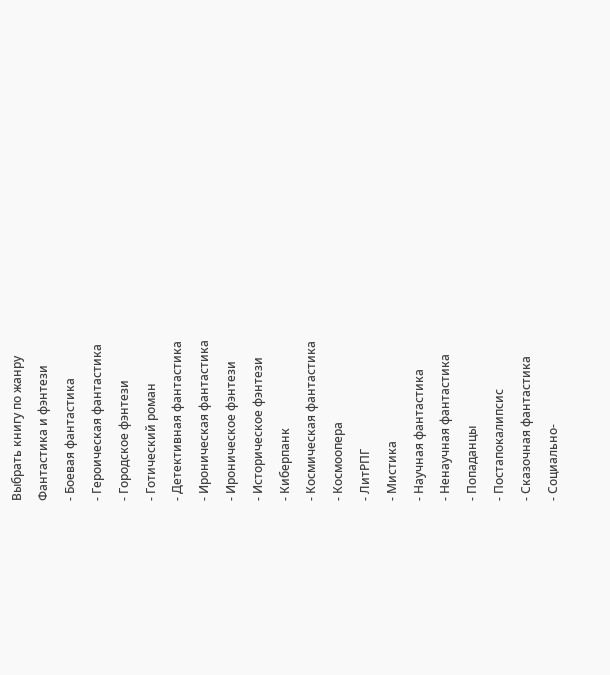Выбрать книгу по жанру
Фантастика и фэнтези
- Боевая фантастика
- Героическая фантастика
- Городское фэнтези
- Готический роман
- Детективная фантастика
- Ироническая фантастика
- Ироническое фэнтези
- Историческое фэнтези
- Киберпанк
- Космическая фантастика
- Космоопера
- ЛитРПГ
- Мистика
- Научная фантастика
- Ненаучная фантастика
- Попаданцы
- Постапокалипсис
- Сказочная фантастика
- Социально-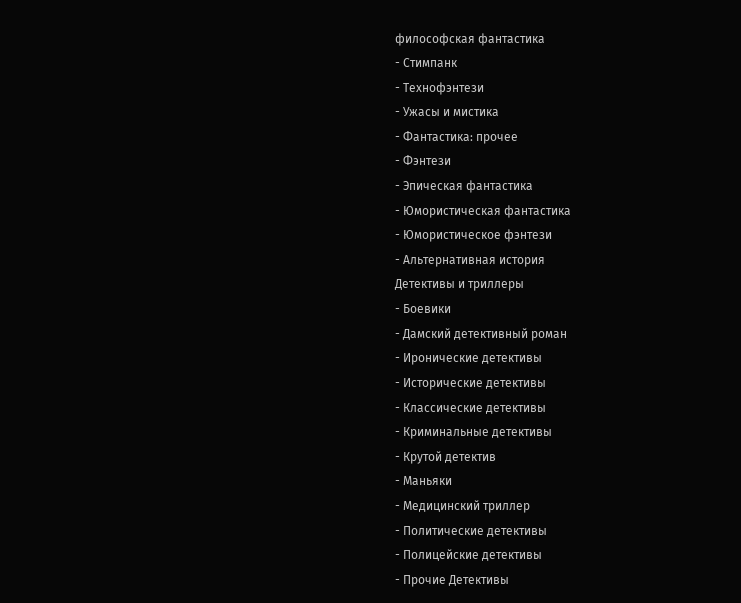философская фантастика
- Стимпанк
- Технофэнтези
- Ужасы и мистика
- Фантастика: прочее
- Фэнтези
- Эпическая фантастика
- Юмористическая фантастика
- Юмористическое фэнтези
- Альтернативная история
Детективы и триллеры
- Боевики
- Дамский детективный роман
- Иронические детективы
- Исторические детективы
- Классические детективы
- Криминальные детективы
- Крутой детектив
- Маньяки
- Медицинский триллер
- Политические детективы
- Полицейские детективы
- Прочие Детективы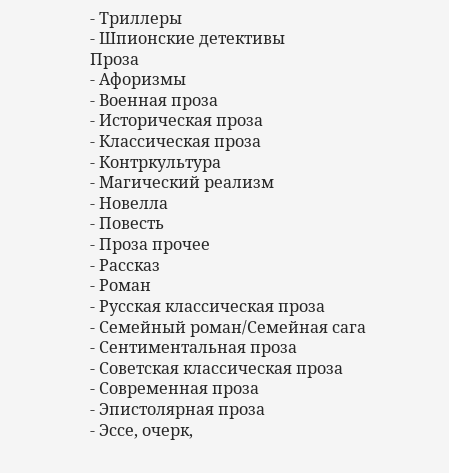- Триллеры
- Шпионские детективы
Проза
- Афоризмы
- Военная проза
- Историческая проза
- Классическая проза
- Контркультура
- Магический реализм
- Новелла
- Повесть
- Проза прочее
- Рассказ
- Роман
- Русская классическая проза
- Семейный роман/Семейная сага
- Сентиментальная проза
- Советская классическая проза
- Современная проза
- Эпистолярная проза
- Эссе, очерк,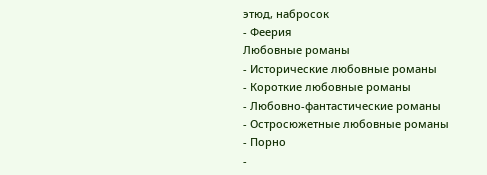этюд, набросок
- Феерия
Любовные романы
- Исторические любовные романы
- Короткие любовные романы
- Любовно-фантастические романы
- Остросюжетные любовные романы
- Порно
-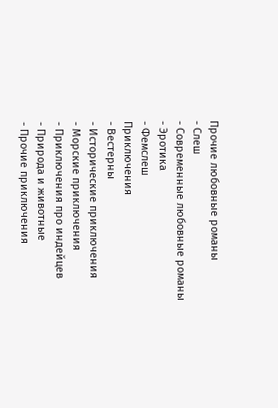Прочие любовные романы
- Слеш
- Современные любовные романы
- Эротика
- Фемслеш
Приключения
- Вестерны
- Исторические приключения
- Морские приключения
- Приключения про индейцев
- Природа и животные
- Прочие приключения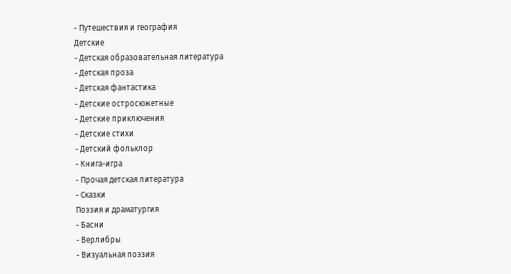- Путешествия и география
Детские
- Детская образовательная литература
- Детская проза
- Детская фантастика
- Детские остросюжетные
- Детские приключения
- Детские стихи
- Детский фольклор
- Книга-игра
- Прочая детская литература
- Сказки
Поэзия и драматургия
- Басни
- Верлибры
- Визуальная поэзия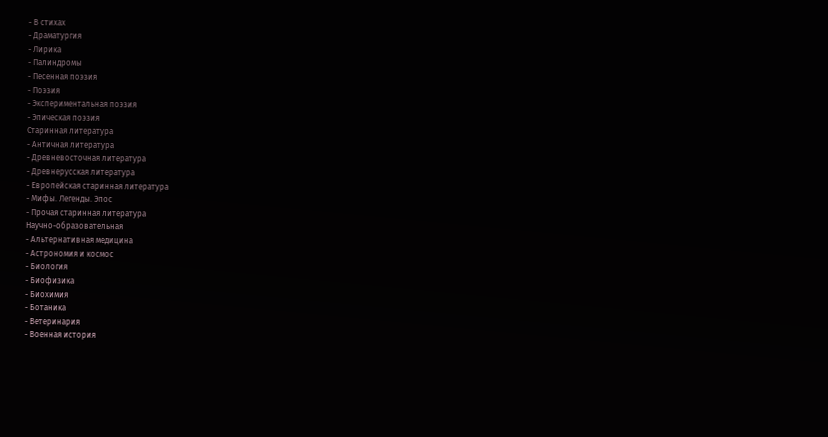- В стихах
- Драматургия
- Лирика
- Палиндромы
- Песенная поэзия
- Поэзия
- Экспериментальная поэзия
- Эпическая поэзия
Старинная литература
- Античная литература
- Древневосточная литература
- Древнерусская литература
- Европейская старинная литература
- Мифы. Легенды. Эпос
- Прочая старинная литература
Научно-образовательная
- Альтернативная медицина
- Астрономия и космос
- Биология
- Биофизика
- Биохимия
- Ботаника
- Ветеринария
- Военная история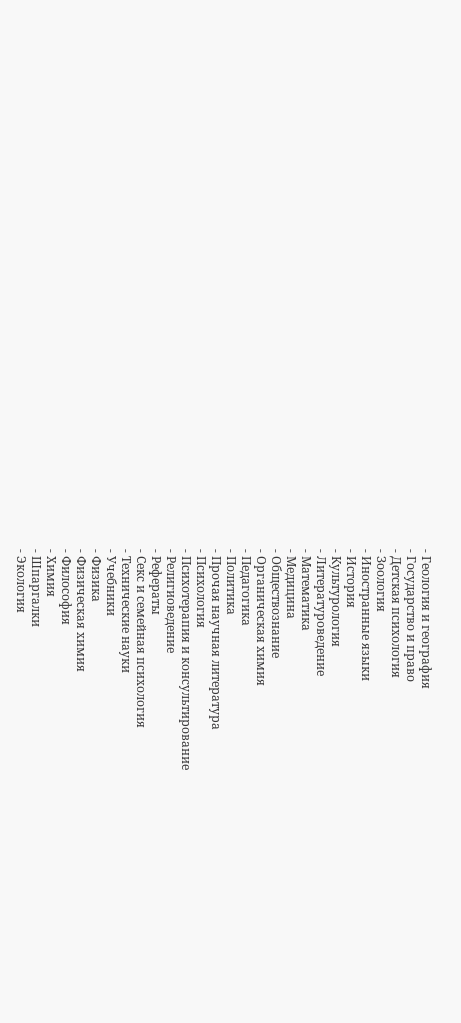- Геология и география
- Государство и право
- Детская психология
- Зоология
- Иностранные языки
- История
- Культурология
- Литературоведение
- Математика
- Медицина
- Обществознание
- Органическая химия
- Педагогика
- Политика
- Прочая научная литература
- Психология
- Психотерапия и консультирование
- Религиоведение
- Рефераты
- Секс и семейная психология
- Технические науки
- Учебники
- Физика
- Физическая химия
- Философия
- Химия
- Шпаргалки
- Экология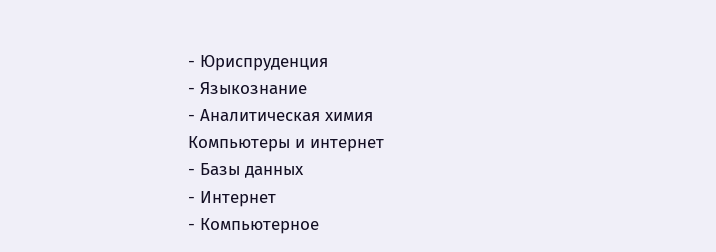- Юриспруденция
- Языкознание
- Аналитическая химия
Компьютеры и интернет
- Базы данных
- Интернет
- Компьютерное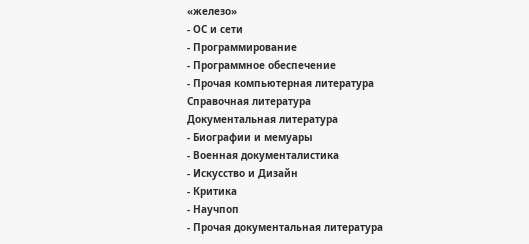«железо»
- ОС и сети
- Программирование
- Программное обеспечение
- Прочая компьютерная литература
Справочная литература
Документальная литература
- Биографии и мемуары
- Военная документалистика
- Искусство и Дизайн
- Критика
- Научпоп
- Прочая документальная литература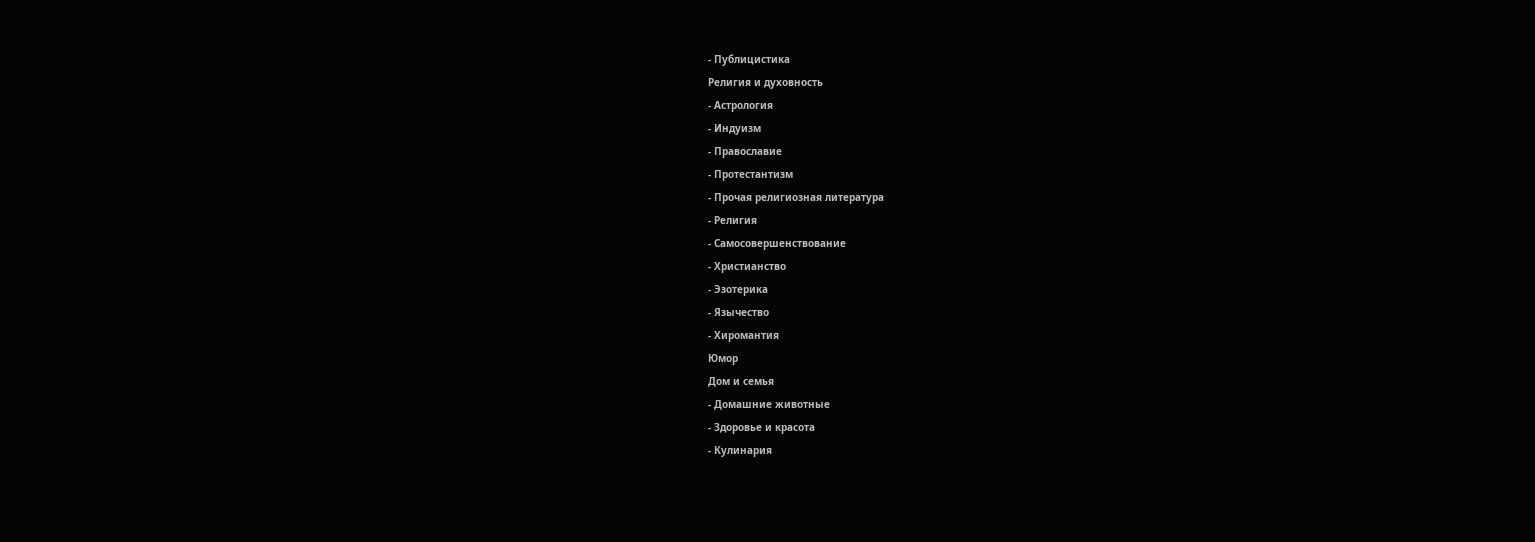- Публицистика
Религия и духовность
- Астрология
- Индуизм
- Православие
- Протестантизм
- Прочая религиозная литература
- Религия
- Самосовершенствование
- Христианство
- Эзотерика
- Язычество
- Хиромантия
Юмор
Дом и семья
- Домашние животные
- Здоровье и красота
- Кулинария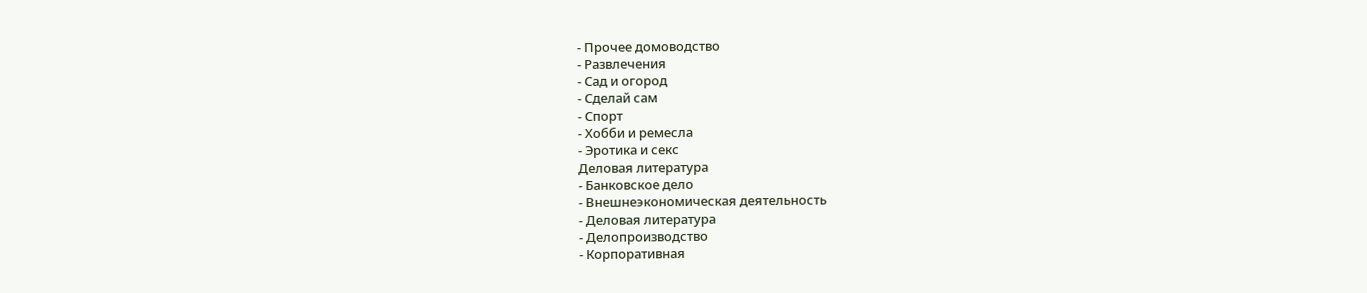- Прочее домоводство
- Развлечения
- Сад и огород
- Сделай сам
- Спорт
- Хобби и ремесла
- Эротика и секс
Деловая литература
- Банковское дело
- Внешнеэкономическая деятельность
- Деловая литература
- Делопроизводство
- Корпоративная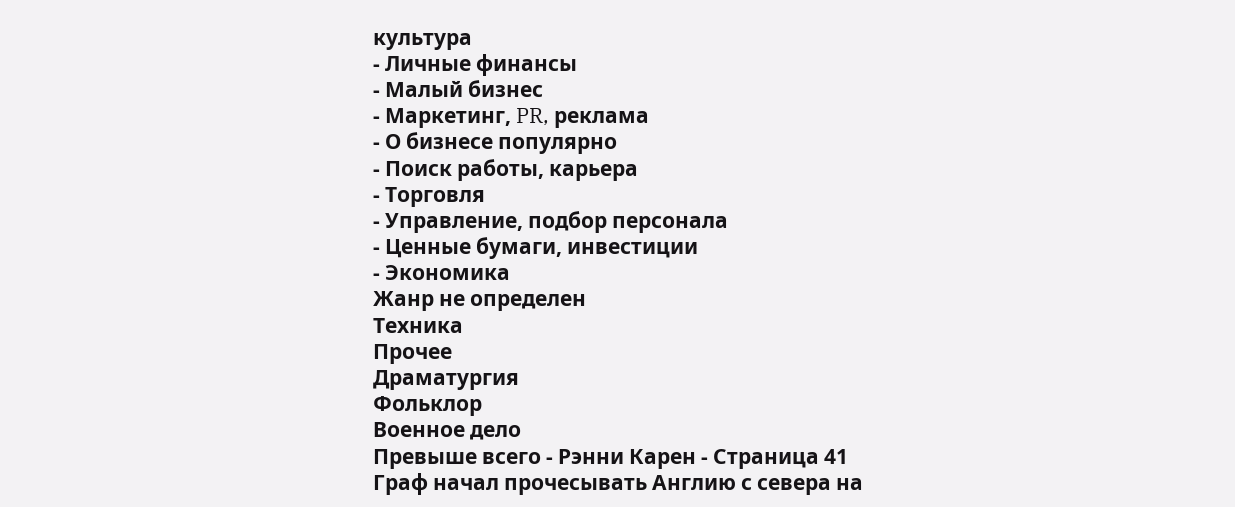культура
- Личные финансы
- Малый бизнес
- Маркетинг, PR, реклама
- О бизнесе популярно
- Поиск работы, карьера
- Торговля
- Управление, подбор персонала
- Ценные бумаги, инвестиции
- Экономика
Жанр не определен
Техника
Прочее
Драматургия
Фольклор
Военное дело
Превыше всего - Рэнни Карен - Страница 41
Граф начал прочесывать Англию с севера на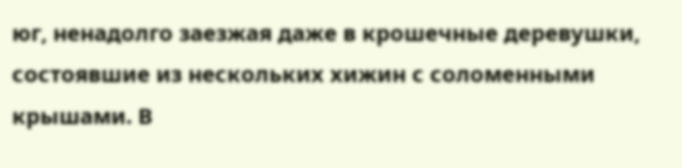юг, ненадолго заезжая даже в крошечные деревушки, состоявшие из нескольких хижин с соломенными крышами. В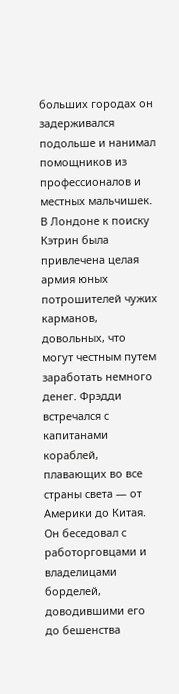больших городах он задерживался подольше и нанимал помощников из профессионалов и местных мальчишек. В Лондоне к поиску Кэтрин была привлечена целая армия юных потрошителей чужих карманов, довольных, что могут честным путем заработать немного денег. Фрэдди встречался с капитанами кораблей, плавающих во все страны света — от Америки до Китая. Он беседовал с работорговцами и владелицами борделей, доводившими его до бешенства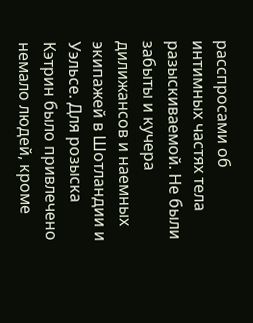расспросами об интимных частях тела разыскиваемой. Не были забыты и кучера дилижансов и наемных экипажей в Шотландии и Уэльсе. Для розыска Кэтрин было привлечено немало людей, кроме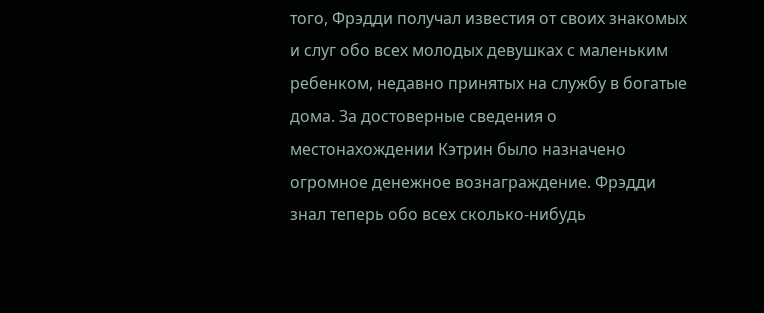того, Фрэдди получал известия от своих знакомых и слуг обо всех молодых девушках с маленьким ребенком, недавно принятых на службу в богатые дома. За достоверные сведения о местонахождении Кэтрин было назначено огромное денежное вознаграждение. Фрэдди знал теперь обо всех сколько-нибудь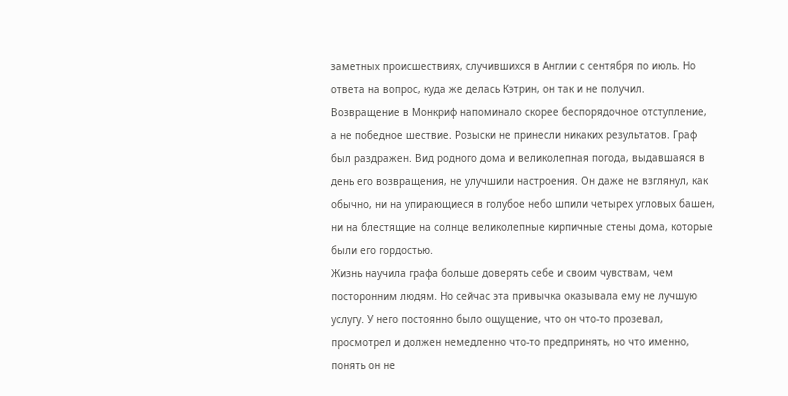заметных происшествиях, случившихся в Англии с сентября по июль. Но ответа на вопрос, куда же делась Кэтрин, он так и не получил.
Возвращение в Монкриф напоминало скорее беспорядочное отступление, а не победное шествие. Розыски не принесли никаких результатов. Граф был раздражен. Вид родного дома и великолепная погода, выдавшаяся в день его возвращения, не улучшили настроения. Он даже не взглянул, как обычно, ни на упирающиеся в голубое небо шпили четырех угловых башен, ни на блестящие на солнце великолепные кирпичные стены дома, которые были его гордостью.
Жизнь научила графа больше доверять себе и своим чувствам, чем посторонним людям. Но сейчас эта привычка оказывала ему не лучшую услугу. У него постоянно было ощущение, что он что-то прозевал, просмотрел и должен немедленно что-то предпринять, но что именно, понять он не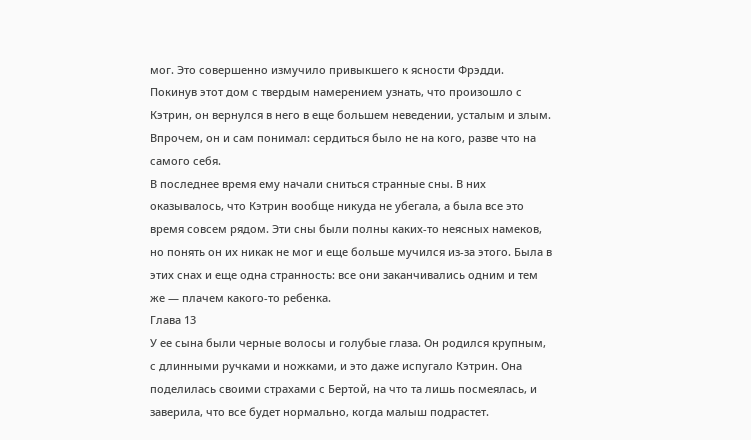мог. Это совершенно измучило привыкшего к ясности Фрэдди. Покинув этот дом с твердым намерением узнать, что произошло с Кэтрин, он вернулся в него в еще большем неведении, усталым и злым. Впрочем, он и сам понимал: сердиться было не на кого, разве что на самого себя.
В последнее время ему начали сниться странные сны. В них оказывалось, что Кэтрин вообще никуда не убегала, а была все это время совсем рядом. Эти сны были полны каких-то неясных намеков, но понять он их никак не мог и еще больше мучился из-за этого. Была в этих снах и еще одна странность: все они заканчивались одним и тем же — плачем какого-то ребенка.
Глава 13
У ее сына были черные волосы и голубые глаза. Он родился крупным, с длинными ручками и ножками, и это даже испугало Кэтрин. Она поделилась своими страхами с Бертой, на что та лишь посмеялась, и заверила, что все будет нормально, когда малыш подрастет.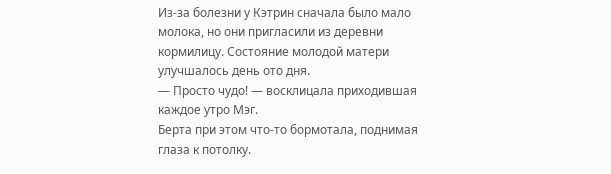Из-за болезни у Кэтрин сначала было мало молока, но они пригласили из деревни кормилицу. Состояние молодой матери улучшалось день ото дня.
— Просто чудо! — восклицала приходившая каждое утро Мэг.
Берта при этом что-то бормотала, поднимая глаза к потолку.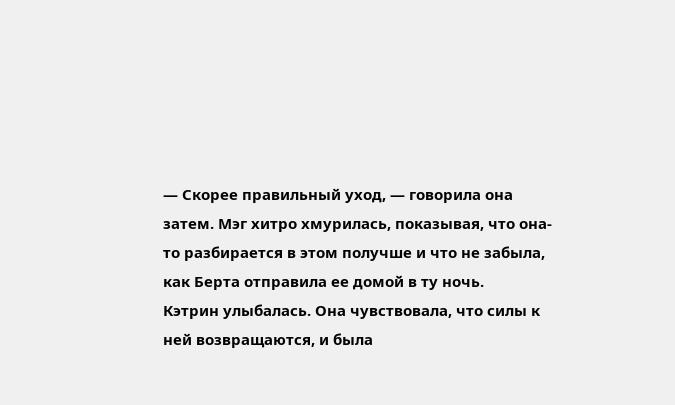— Скорее правильный уход, — говорила она затем. Мэг хитро хмурилась, показывая, что она-то разбирается в этом получше и что не забыла, как Берта отправила ее домой в ту ночь.
Кэтрин улыбалась. Она чувствовала, что силы к ней возвращаются, и была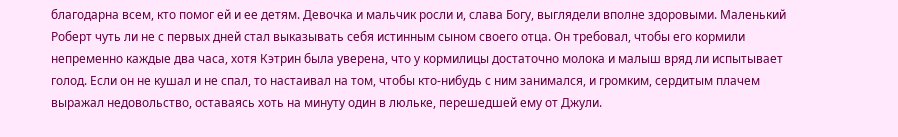благодарна всем, кто помог ей и ее детям. Девочка и мальчик росли и, слава Богу, выглядели вполне здоровыми. Маленький Роберт чуть ли не с первых дней стал выказывать себя истинным сыном своего отца. Он требовал, чтобы его кормили непременно каждые два часа, хотя Кэтрин была уверена, что у кормилицы достаточно молока и малыш вряд ли испытывает голод. Если он не кушал и не спал, то настаивал на том, чтобы кто-нибудь с ним занимался, и громким, сердитым плачем выражал недовольство, оставаясь хоть на минуту один в люльке, перешедшей ему от Джули.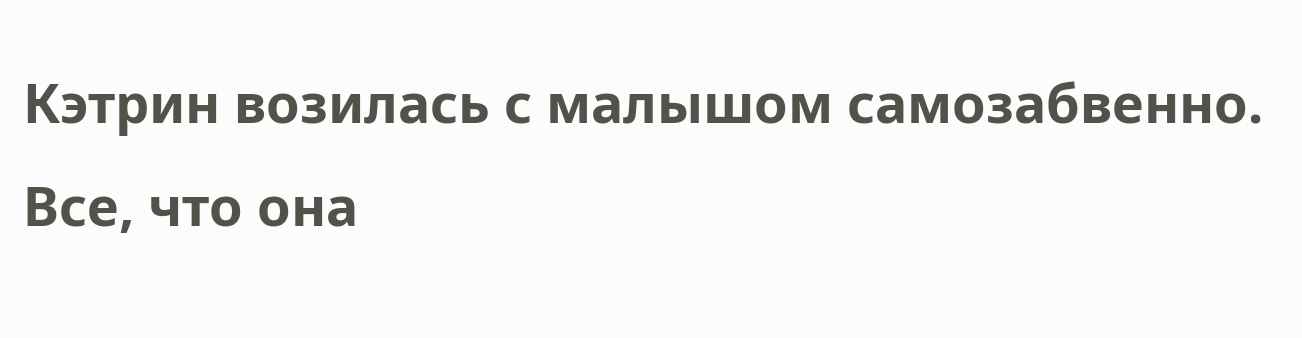Кэтрин возилась с малышом самозабвенно. Все, что она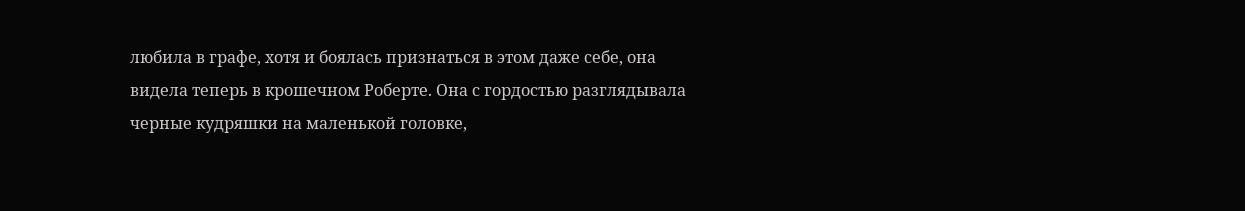любила в графе, хотя и боялась признаться в этом даже себе, она видела теперь в крошечном Роберте. Она с гордостью разглядывала черные кудряшки на маленькой головке,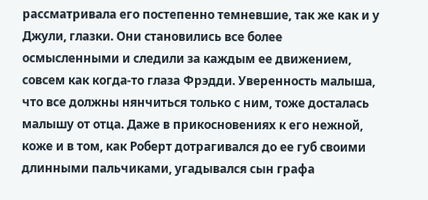рассматривала его постепенно темневшие, так же как и у Джули, глазки. Они становились все более осмысленными и следили за каждым ее движением, совсем как когда-то глаза Фрэдди. Уверенность малыша, что все должны нянчиться только с ним, тоже досталась малышу от отца. Даже в прикосновениях к его нежной, коже и в том, как Роберт дотрагивался до ее губ своими длинными пальчиками, угадывался сын графа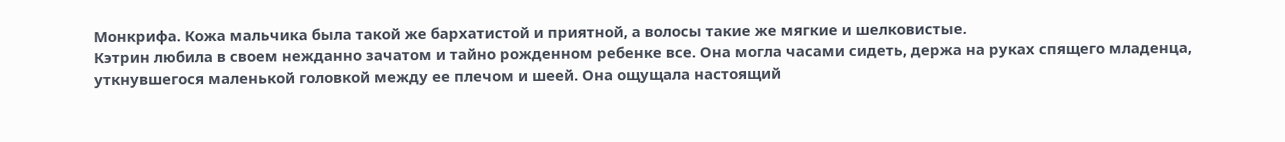Монкрифа. Кожа мальчика была такой же бархатистой и приятной, а волосы такие же мягкие и шелковистые.
Кэтрин любила в своем нежданно зачатом и тайно рожденном ребенке все. Она могла часами сидеть, держа на руках спящего младенца, уткнувшегося маленькой головкой между ее плечом и шеей. Она ощущала настоящий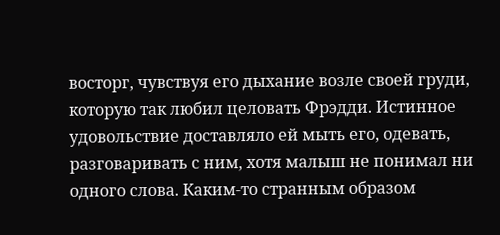восторг, чувствуя его дыхание возле своей груди, которую так любил целовать Фрэдди. Истинное удовольствие доставляло ей мыть его, одевать, разговаривать с ним, хотя малыш не понимал ни одного слова. Каким-то странным образом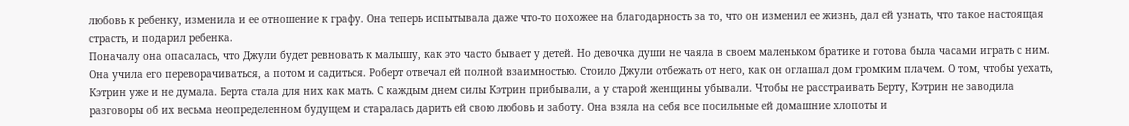любовь к ребенку, изменила и ее отношение к графу. Она теперь испытывала даже что-то похожее на благодарность за то, что он изменил ее жизнь, дал ей узнать, что такое настоящая страсть, и подарил ребенка.
Поначалу она опасалась, что Джули будет ревновать к малышу, как это часто бывает у детей. Но девочка души не чаяла в своем маленьком братике и готова была часами играть с ним. Она учила его переворачиваться, а потом и садиться. Роберт отвечал ей полной взаимностью. Стоило Джули отбежать от него, как он оглашал дом громким плачем. О том, чтобы уехать, Кэтрин уже и не думала. Беpта стала для них как мать. С каждым днем силы Кэтрин прибывали, а у старой женщины убывали. Чтобы не расстраивать Берту, Кэтрин не заводила разговоры об их весьма неопределенном будущем и старалась дарить ей свою любовь и заботу. Она взяла на себя все посильные ей домашние хлопоты и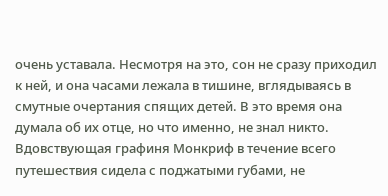очень уставала. Несмотря на это, сон не сразу приходил к ней, и она часами лежала в тишине, вглядываясь в смутные очертания спящих детей. В это время она думала об их отце, но что именно, не знал никто.
Вдовствующая графиня Монкриф в течение всего путешествия сидела с поджатыми губами, не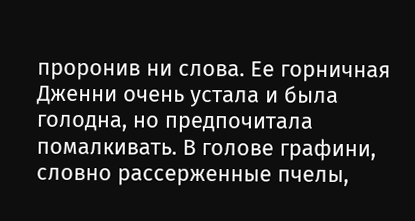проронив ни слова. Ее горничная Дженни очень устала и была голодна, но предпочитала помалкивать. В голове графини, словно рассерженные пчелы,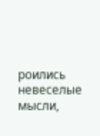роились невеселые мысли,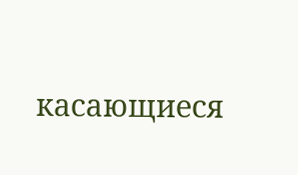касающиеся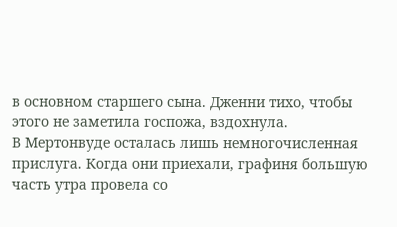в основном старшего сына. Дженни тихо, чтобы этого не заметила госпожа, вздохнула.
В Мертонвуде осталась лишь немногочисленная прислуга. Когда они приехали, графиня большую часть утра провела со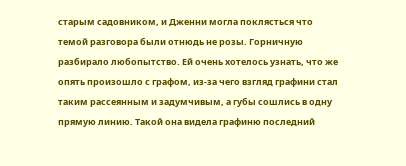старым садовником, и Дженни могла поклясться что темой разговора были отнюдь не розы. Горничную разбирало любопытство. Ей очень хотелось узнать, что же опять произошло с графом, из-за чего взгляд графини стал таким рассеянным и задумчивым, а губы сошлись в одну прямую линию. Такой она видела графиню последний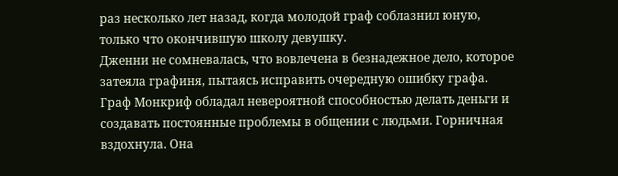раз несколько лет назад, когда молодой граф соблазнил юную, только что окончившую школу девушку.
Дженни не сомневалась, что вовлечена в безнадежное дело, которое затеяла графиня, пытаясь исправить очередную ошибку графа. Граф Монкриф обладал невероятной способностью делать деньги и создавать постоянные проблемы в общении с людьми. Горничная вздохнула. Она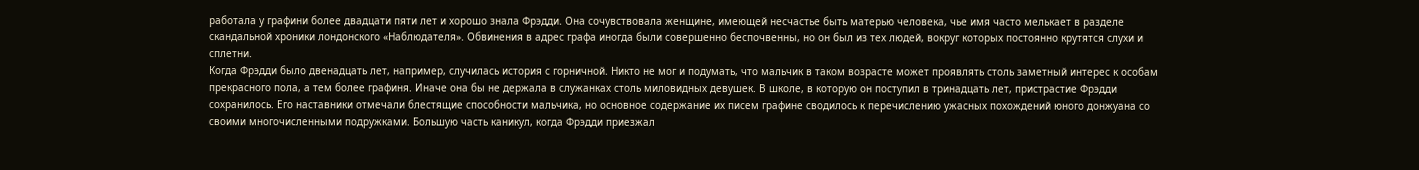работала у графини более двадцати пяти лет и хорошо знала Фрэдди. Она сочувствовала женщине, имеющей несчастье быть матерью человека, чье имя часто мелькает в разделе скандальной хроники лондонского «Наблюдателя». Обвинения в адрес графа иногда были совершенно беспочвенны, но он был из тех людей, вокруг которых постоянно крутятся слухи и сплетни.
Когда Фрэдди было двенадцать лет, например, случилась история с горничной. Никто не мог и подумать, что мальчик в таком возрасте может проявлять столь заметный интерес к особам прекрасного пола, а тем более графиня. Иначе она бы не держала в служанках столь миловидных девушек. В школе, в которую он поступил в тринадцать лет, пристрастие Фрэдди сохранилось. Его наставники отмечали блестящие способности мальчика, но основное содержание их писем графине сводилось к перечислению ужасных похождений юного донжуана со своими многочисленными подружками. Большую часть каникул, когда Фрэдди приезжал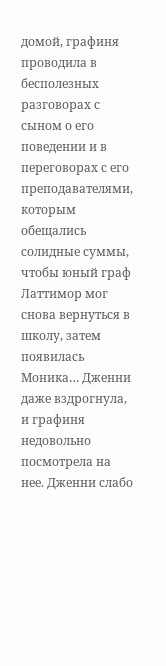домой, графиня проводила в бесполезных разговорах с сыном о его поведении и в переговорах с его преподавателями, которым обещались солидные суммы, чтобы юный граф Латтимор мог снова вернуться в школу, затем появилась Моника… Дженни даже вздрогнула, и графиня недовольно посмотрела на нее. Дженни слабо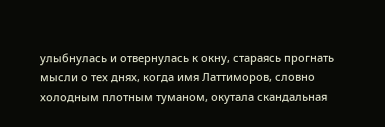улыбнулась и отвернулась к окну, стараясь прогнать мысли о тех днях, когда имя Латтиморов, словно холодным плотным туманом, окутала скандальная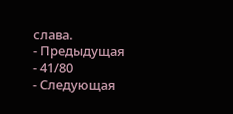слава.
- Предыдущая
- 41/80
- Следующая